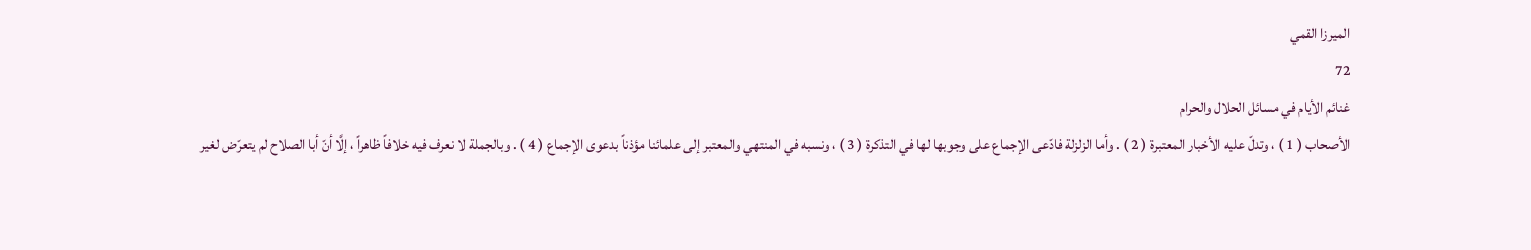الميرزا القمي
72
غنائم الأيام في مسائل الحلال والحرام
الأصحاب ( 1 ) ، وتدلّ عليه الأخبار المعتبرة ( 2 ) . وأما الزلزلة فادّعى الإجماع على وجوبها لها في التذكرة ( 3 ) ، ونسبه في المنتهي والمعتبر إلى علمائنا مؤذناً بدعوى الإجماع ( 4 ) . وبالجملة لا نعرف فيه خلافاً ظاهراً ، إلَّا أنّ أبا الصلاح لم يتعرّض لغير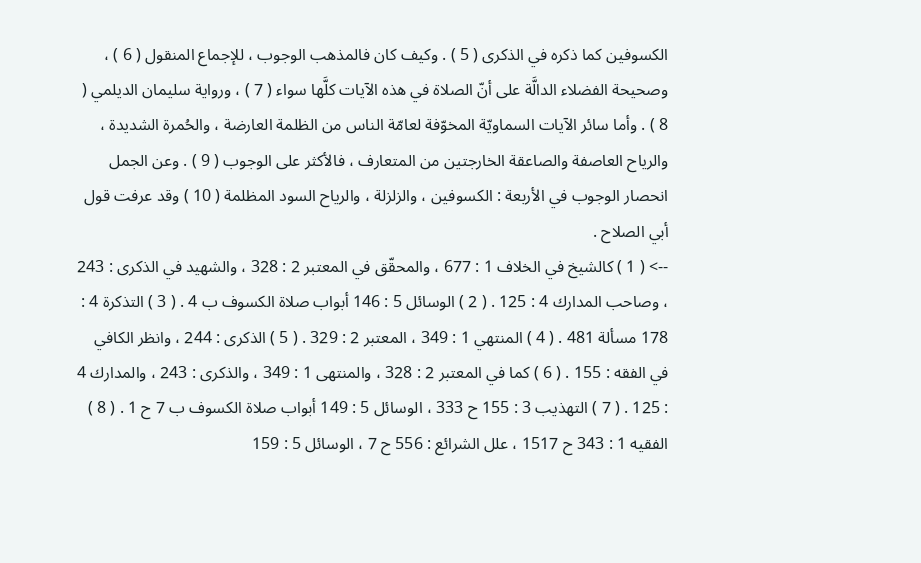الكسوفين كما ذكره في الذكرى ( 5 ) . وكيف كان فالمذهب الوجوب ، للإجماع المنقول ( 6 ) ، وصحيحة الفضلاء الدالَّة على أنّ الصلاة في هذه الآيات كلَّها سواء ( 7 ) ، ورواية سليمان الديلمي ( 8 ) . وأما سائر الآيات السماويّة المخوّفة لعامّة الناس من الظلمة العارضة ، والحُمرة الشديدة ، والرياح العاصفة والصاعقة الخارجتين من المتعارف ، فالأكثر على الوجوب ( 9 ) . وعن الجمل انحصار الوجوب في الأربعة : الكسوفين ، والزلزلة ، والرياح السود المظلمة ( 10 ) وقد عرفت قول أبي الصلاح .
--> ( 1 ) كالشيخ في الخلاف 1 : 677 ، والمحقّق في المعتبر 2 : 328 ، والشهيد في الذكرى : 243 ، وصاحب المدارك 4 : 125 . ( 2 ) الوسائل 5 : 146 أبواب صلاة الكسوف ب 4 . ( 3 ) التذكرة 4 : 178 مسألة 481 . ( 4 ) المنتهي 1 : 349 ، المعتبر 2 : 329 . ( 5 ) الذكرى : 244 ، وانظر الكافي في الفقه : 155 . ( 6 ) كما في المعتبر 2 : 328 ، والمنتهى 1 : 349 ، والذكرى : 243 ، والمدارك 4 : 125 . ( 7 ) التهذيب 3 : 155 ح 333 ، الوسائل 5 : 149 أبواب صلاة الكسوف ب 7 ح 1 . ( 8 ) الفقيه 1 : 343 ح 1517 ، علل الشرائع : 556 ح 7 ، الوسائل 5 : 159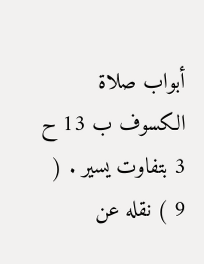أبواب صلاة الكسوف ب 13 ح 3 بتفاوت يسير . ( 9 ) نقله عن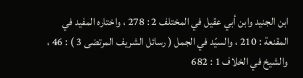ابن الجنيد وابن أبي عقيل في المختلف 2 : 278 ، واختاره المفيد في المقنعة : 210 ، والسيّد في الجمل ( رسائل الشريف المرتضى 3 ) : 46 ، والشيخ في الخلاف 1 : 682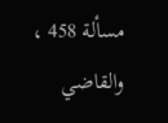مسألة 458 ، والقاضي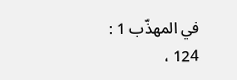في المهذّب 1 : 124 ،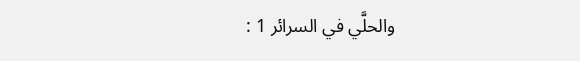والحلَّي في السرائر 1 :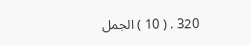320 . ( 10 ) الجمل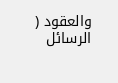والعقود ( الرسائل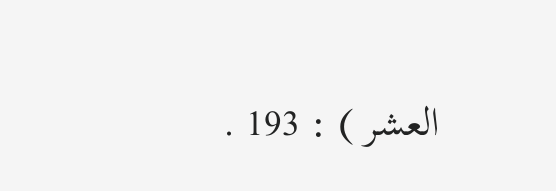العشر ) : 193 .